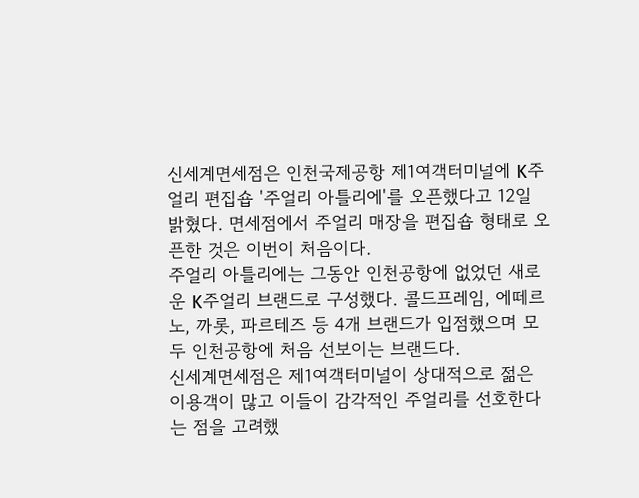신세계면세점은 인천국제공항 제1여객터미널에 K주얼리 편집숍 '주얼리 아틀리에'를 오픈했다고 12일 밝혔다. 면세점에서 주얼리 매장을 편집숍 형태로 오픈한 것은 이번이 처음이다.
주얼리 아틀리에는 그동안 인천공항에 없었던 새로운 K주얼리 브랜드로 구성했다. 콜드프레임, 에떼르노, 까롯, 파르테즈 등 4개 브랜드가 입점했으며 모두 인천공항에 처음 선보이는 브랜드다.
신세계면세점은 제1여객터미널이 상대적으로 젊은 이용객이 많고 이들이 감각적인 주얼리를 선호한다는 점을 고려했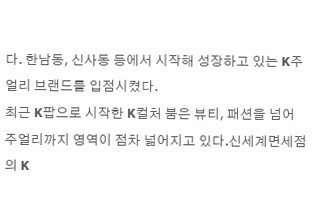다. 한남동, 신사동 등에서 시작해 성장하고 있는 K주얼리 브랜드를 입점시켰다.
최근 K팝으로 시작한 K컬처 붐은 뷰티, 패션을 넘어 주얼리까지 영역이 점차 넓어지고 있다.신세계면세점의 K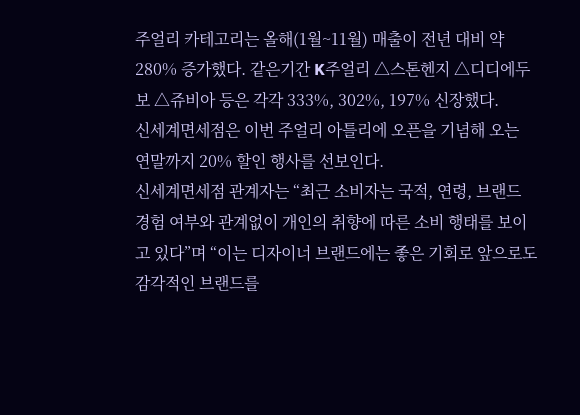주얼리 카테고리는 올해(1월~11월) 매출이 전년 대비 약 280% 증가했다. 같은기간 K주얼리 △스톤헨지 △디디에두보 △쥬비아 등은 각각 333%, 302%, 197% 신장했다.
신세계면세점은 이번 주얼리 아틀리에 오픈을 기념해 오는 연말까지 20% 할인 행사를 선보인다.
신세계면세점 관계자는 “최근 소비자는 국적, 연령, 브랜드 경험 여부와 관계없이 개인의 취향에 따른 소비 행태를 보이고 있다”며 “이는 디자이너 브랜드에는 좋은 기회로 앞으로도 감각적인 브랜드를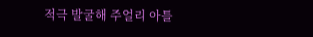적극 발굴해 주얼리 아틀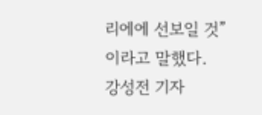리에에 선보일 것”이라고 말했다.
강성전 기자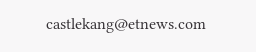castlekang@etnews.com